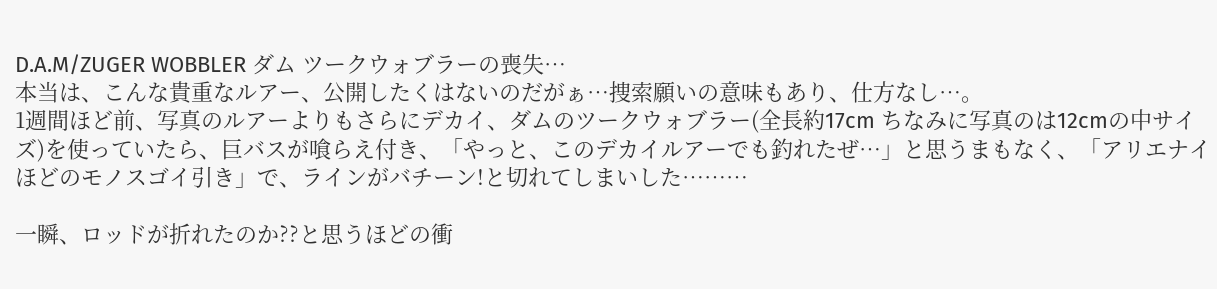D.A.M/ZUGER WOBBLER ダム ツークウォブラーの喪失…
本当は、こんな貴重なルアー、公開したくはないのだがぁ…捜索願いの意味もあり、仕方なし…。
1週間ほど前、写真のルアーよりもさらにデカイ、ダムのツークウォブラー(全長約17cm ちなみに写真のは12cmの中サイズ)を使っていたら、巨バスが喰らえ付き、「やっと、このデカイルアーでも釣れたぜ…」と思うまもなく、「アリエナイほどのモノスゴイ引き」で、ラインがバチーン!と切れてしまいした………

一瞬、ロッドが折れたのか??と思うほどの衝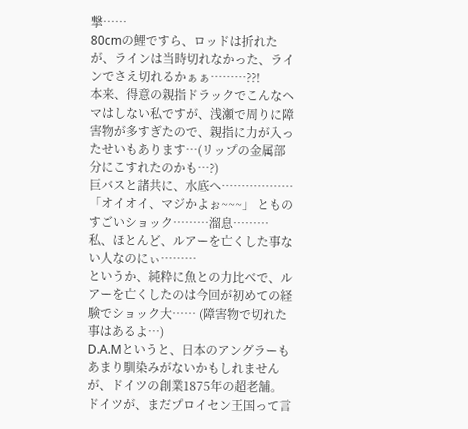撃……
80cmの鯉ですら、ロッドは折れたが、ラインは当時切れなかった、ラインでさえ切れるかぁぁ………??!
本来、得意の親指ドラックでこんなヘマはしない私ですが、浅瀬で周りに障害物が多すぎたので、親指に力が入ったせいもあります…(リップの金属部分にこすれたのかも…?)
巨バスと諸共に、水底へ………………
「オイオイ、マジかよぉ~~~」 とものすごいショック………溜息………
私、ほとんど、ルアーを亡くした事ない人なのにぃ………
というか、純粋に魚との力比べで、ルアーを亡くしたのは今回が初めての経験でショック大…… (障害物で切れた事はあるよ…)
D.A.Mというと、日本のアングラーもあまり馴染みがないかもしれませんが、ドイツの創業1875年の超老舗。ドイツが、まだプロイセン王国って言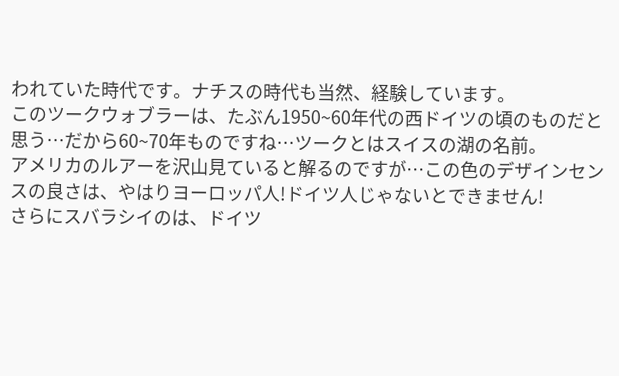われていた時代です。ナチスの時代も当然、経験しています。
このツークウォブラーは、たぶん1950~60年代の西ドイツの頃のものだと思う…だから60~70年ものですね…ツークとはスイスの湖の名前。
アメリカのルアーを沢山見ていると解るのですが…この色のデザインセンスの良さは、やはりヨーロッパ人!ドイツ人じゃないとできません!
さらにスバラシイのは、ドイツ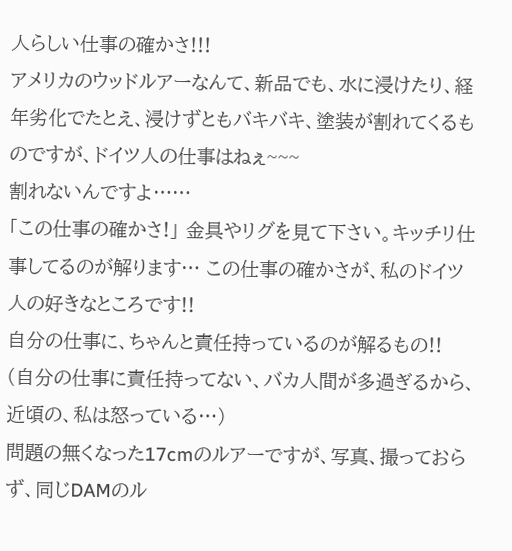人らしい仕事の確かさ!!!
アメリカのウッドルアーなんて、新品でも、水に浸けたり、経年劣化でたとえ、浸けずともバキバキ、塗装が割れてくるものですが、ドイツ人の仕事はねぇ~~~
割れないんですよ……
「この仕事の確かさ!」 金具やリグを見て下さい。キッチリ仕事してるのが解ります… この仕事の確かさが、私のドイツ人の好きなところです!!
自分の仕事に、ちゃんと責任持っているのが解るもの!!
(自分の仕事に責任持ってない、バカ人間が多過ぎるから、近頃の、私は怒っている…)
問題の無くなった17cmのルアーですが、写真、撮っておらず、同じDAMのル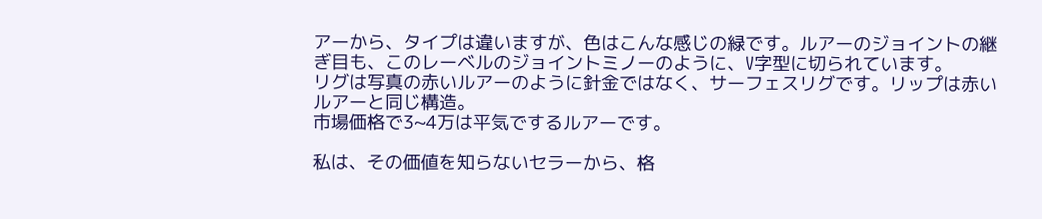アーから、タイプは違いますが、色はこんな感じの緑です。ルアーのジョイントの継ぎ目も、このレーベルのジョイントミノーのように、V字型に切られています。
リグは写真の赤いルアーのように針金ではなく、サーフェスリグです。リップは赤いルアーと同じ構造。
市場価格で3~4万は平気でするルアーです。

私は、その価値を知らないセラーから、格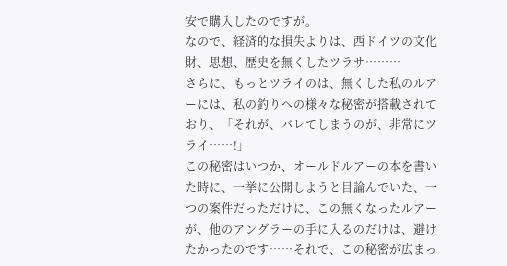安で購入したのですが。
なので、経済的な損失よりは、西ドイツの文化財、思想、歴史を無くしたツラサ………
さらに、もっとツライのは、無くした私のルアーには、私の釣りへの様々な秘密が搭載されており、「それが、バレてしまうのが、非常にツライ……!」
この秘密はいつか、オールドルアーの本を書いた時に、一挙に公開しようと目論んでいた、一つの案件だっただけに、この無くなったルアーが、他のアングラーの手に入るのだけは、避けたかったのです……それで、この秘密が広まっ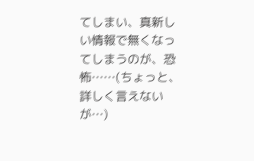てしまい、真新しい情報で無くなってしまうのが、恐怖……(ちょっと、詳しく言えないが…)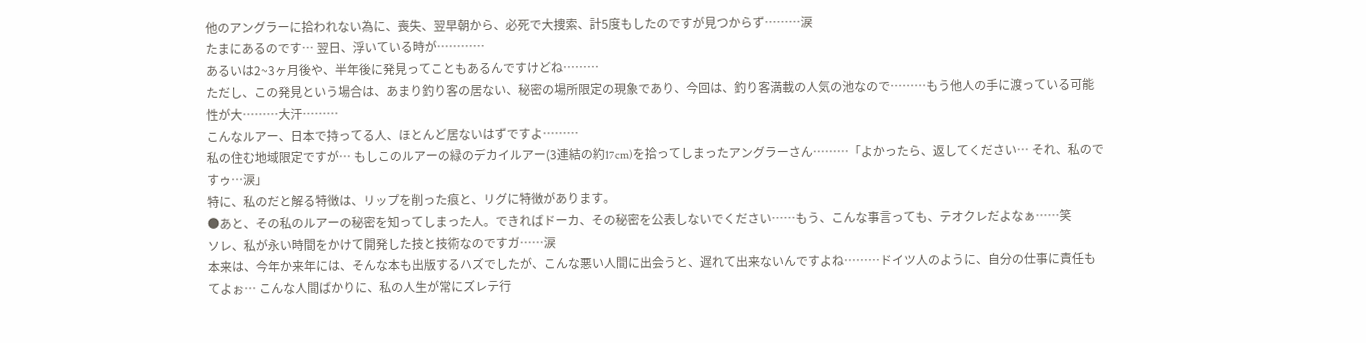他のアングラーに拾われない為に、喪失、翌早朝から、必死で大捜索、計5度もしたのですが見つからず………涙
たまにあるのです… 翌日、浮いている時が…………
あるいは2~3ヶ月後や、半年後に発見ってこともあるんですけどね………
ただし、この発見という場合は、あまり釣り客の居ない、秘密の場所限定の現象であり、今回は、釣り客満載の人気の池なので………もう他人の手に渡っている可能性が大………大汗………
こんなルアー、日本で持ってる人、ほとんど居ないはずですよ………
私の住む地域限定ですが… もしこのルアーの緑のデカイルアー(3連結の約17cm)を拾ってしまったアングラーさん………「よかったら、返してください… それ、私のですゥ…涙」
特に、私のだと解る特徴は、リップを削った痕と、リグに特徴があります。
●あと、その私のルアーの秘密を知ってしまった人。できればドーカ、その秘密を公表しないでください……もう、こんな事言っても、テオクレだよなぁ……笑
ソレ、私が永い時間をかけて開発した技と技術なのですガ……涙
本来は、今年か来年には、そんな本も出版するハズでしたが、こんな悪い人間に出会うと、遅れて出来ないんですよね………ドイツ人のように、自分の仕事に責任もてよぉ… こんな人間ばかりに、私の人生が常にズレテ行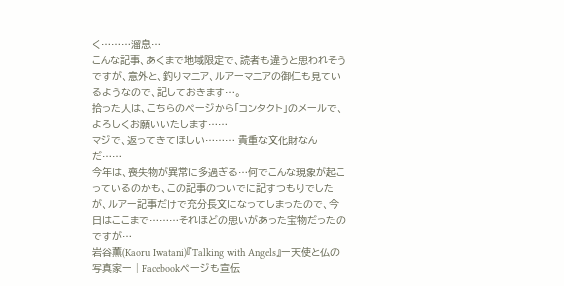く………溜息…
こんな記事、あくまで地域限定で、読者も違うと思われそうですが、意外と、釣りマニア、ルアーマニアの御仁も見ているようなので、記しておきます…。
拾った人は、こちらのページから「コンタクト」のメールで、よろしくお願いいたします……
マジで、返ってきてほしい……… 貴重な文化財なんだ……
今年は、喪失物が異常に多過ぎる…何でこんな現象が起こっているのかも、この記事のついでに記すつもりでしたが、ルアー記事だけで充分長文になってしまったので、今日はここまで………それほどの思いがあった宝物だったのですが…
岩谷薫(Kaoru Iwatani)『Talking with Angels』ー天使と仏の写真家ー | Facebookページも宣伝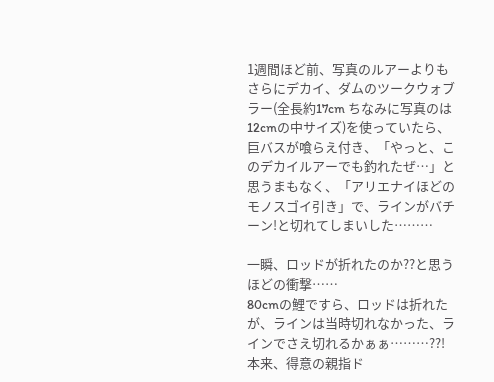1週間ほど前、写真のルアーよりもさらにデカイ、ダムのツークウォブラー(全長約17cm ちなみに写真のは12cmの中サイズ)を使っていたら、巨バスが喰らえ付き、「やっと、このデカイルアーでも釣れたぜ…」と思うまもなく、「アリエナイほどのモノスゴイ引き」で、ラインがバチーン!と切れてしまいした………

一瞬、ロッドが折れたのか??と思うほどの衝撃……
80cmの鯉ですら、ロッドは折れたが、ラインは当時切れなかった、ラインでさえ切れるかぁぁ………??!
本来、得意の親指ド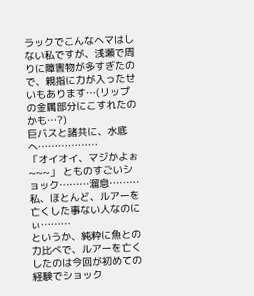ラックでこんなヘマはしない私ですが、浅瀬で周りに障害物が多すぎたので、親指に力が入ったせいもあります…(リップの金属部分にこすれたのかも…?)
巨バスと諸共に、水底へ………………
「オイオイ、マジかよぉ~~~」 とものすごいショック………溜息………
私、ほとんど、ルアーを亡くした事ない人なのにぃ………
というか、純粋に魚との力比べで、ルアーを亡くしたのは今回が初めての経験でショック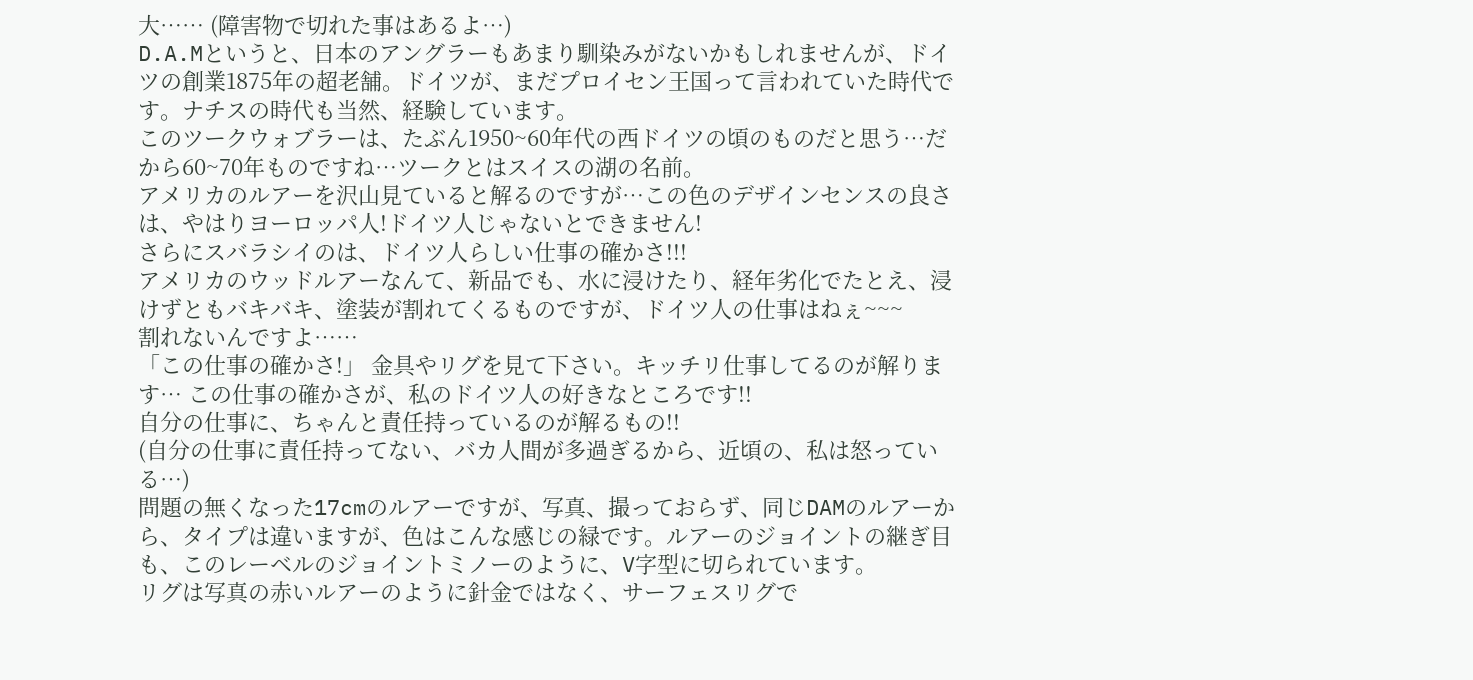大…… (障害物で切れた事はあるよ…)
D.A.Mというと、日本のアングラーもあまり馴染みがないかもしれませんが、ドイツの創業1875年の超老舗。ドイツが、まだプロイセン王国って言われていた時代です。ナチスの時代も当然、経験しています。
このツークウォブラーは、たぶん1950~60年代の西ドイツの頃のものだと思う…だから60~70年ものですね…ツークとはスイスの湖の名前。
アメリカのルアーを沢山見ていると解るのですが…この色のデザインセンスの良さは、やはりヨーロッパ人!ドイツ人じゃないとできません!
さらにスバラシイのは、ドイツ人らしい仕事の確かさ!!!
アメリカのウッドルアーなんて、新品でも、水に浸けたり、経年劣化でたとえ、浸けずともバキバキ、塗装が割れてくるものですが、ドイツ人の仕事はねぇ~~~
割れないんですよ……
「この仕事の確かさ!」 金具やリグを見て下さい。キッチリ仕事してるのが解ります… この仕事の確かさが、私のドイツ人の好きなところです!!
自分の仕事に、ちゃんと責任持っているのが解るもの!!
(自分の仕事に責任持ってない、バカ人間が多過ぎるから、近頃の、私は怒っている…)
問題の無くなった17cmのルアーですが、写真、撮っておらず、同じDAMのルアーから、タイプは違いますが、色はこんな感じの緑です。ルアーのジョイントの継ぎ目も、このレーベルのジョイントミノーのように、V字型に切られています。
リグは写真の赤いルアーのように針金ではなく、サーフェスリグで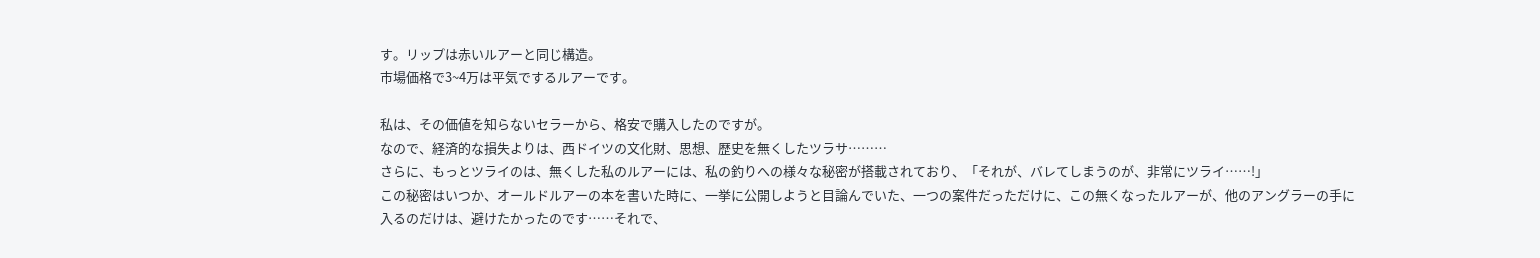す。リップは赤いルアーと同じ構造。
市場価格で3~4万は平気でするルアーです。

私は、その価値を知らないセラーから、格安で購入したのですが。
なので、経済的な損失よりは、西ドイツの文化財、思想、歴史を無くしたツラサ………
さらに、もっとツライのは、無くした私のルアーには、私の釣りへの様々な秘密が搭載されており、「それが、バレてしまうのが、非常にツライ……!」
この秘密はいつか、オールドルアーの本を書いた時に、一挙に公開しようと目論んでいた、一つの案件だっただけに、この無くなったルアーが、他のアングラーの手に入るのだけは、避けたかったのです……それで、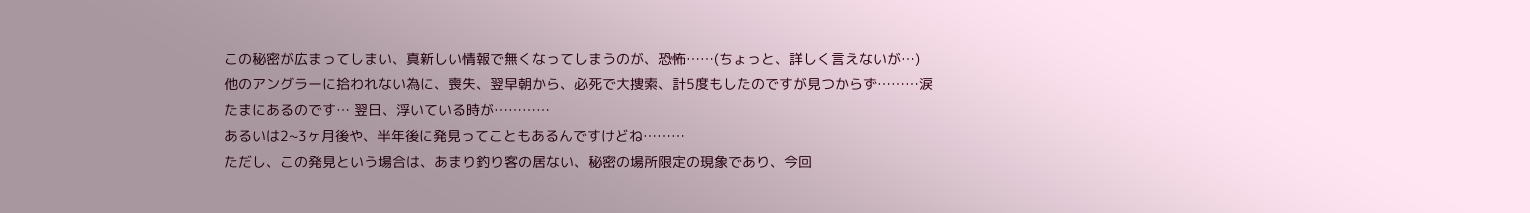この秘密が広まってしまい、真新しい情報で無くなってしまうのが、恐怖……(ちょっと、詳しく言えないが…)
他のアングラーに拾われない為に、喪失、翌早朝から、必死で大捜索、計5度もしたのですが見つからず………涙
たまにあるのです… 翌日、浮いている時が…………
あるいは2~3ヶ月後や、半年後に発見ってこともあるんですけどね………
ただし、この発見という場合は、あまり釣り客の居ない、秘密の場所限定の現象であり、今回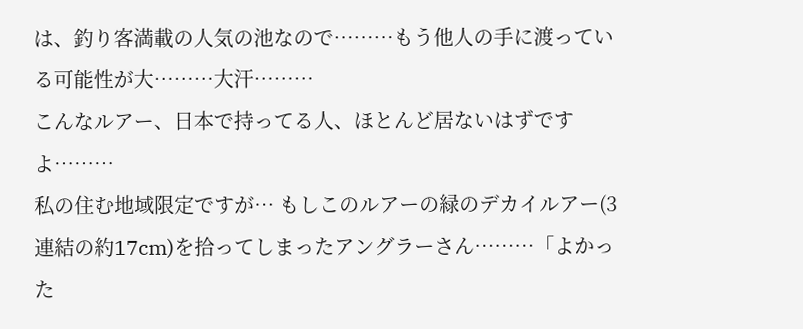は、釣り客満載の人気の池なので………もう他人の手に渡っている可能性が大………大汗………
こんなルアー、日本で持ってる人、ほとんど居ないはずですよ………
私の住む地域限定ですが… もしこのルアーの緑のデカイルアー(3連結の約17cm)を拾ってしまったアングラーさん………「よかった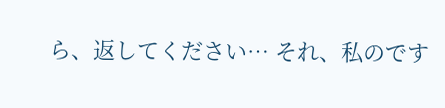ら、返してください… それ、私のです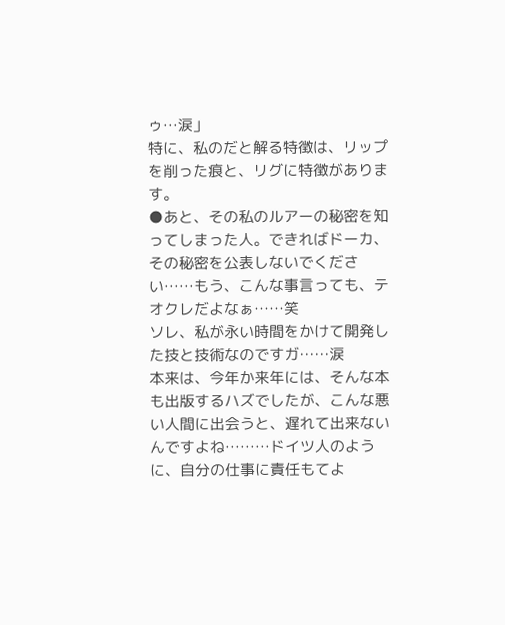ゥ…涙」
特に、私のだと解る特徴は、リップを削った痕と、リグに特徴があります。
●あと、その私のルアーの秘密を知ってしまった人。できればドーカ、その秘密を公表しないでください……もう、こんな事言っても、テオクレだよなぁ……笑
ソレ、私が永い時間をかけて開発した技と技術なのですガ……涙
本来は、今年か来年には、そんな本も出版するハズでしたが、こんな悪い人間に出会うと、遅れて出来ないんですよね………ドイツ人のように、自分の仕事に責任もてよ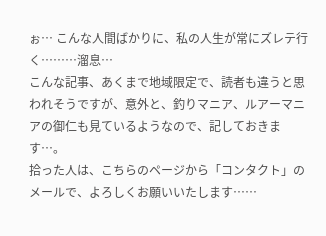ぉ… こんな人間ばかりに、私の人生が常にズレテ行く………溜息…
こんな記事、あくまで地域限定で、読者も違うと思われそうですが、意外と、釣りマニア、ルアーマニアの御仁も見ているようなので、記しておきます…。
拾った人は、こちらのページから「コンタクト」のメールで、よろしくお願いいたします……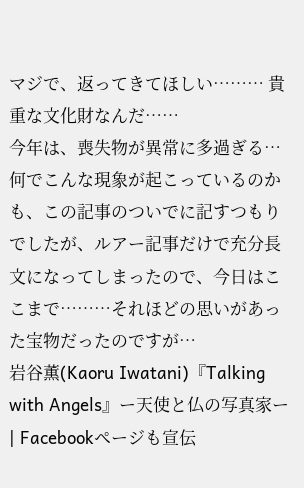マジで、返ってきてほしい……… 貴重な文化財なんだ……
今年は、喪失物が異常に多過ぎる…何でこんな現象が起こっているのかも、この記事のついでに記すつもりでしたが、ルアー記事だけで充分長文になってしまったので、今日はここまで………それほどの思いがあった宝物だったのですが…
岩谷薫(Kaoru Iwatani)『Talking with Angels』ー天使と仏の写真家ー | Facebookページも宣伝